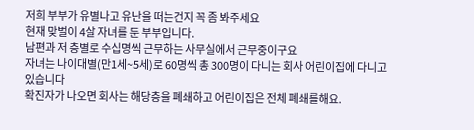저희 부부가 유별나고 유난을 떠는건지 꼭 좀 봐주세요
현재 맞벌이 4살 자녀를 둔 부부입니다.
남편과 저 층별로 수십명씩 근무하는 사무실에서 근무중이구요
자녀는 나이대별(만1세~5세)로 60명씩 총 300명이 다니는 회사 어린이집에 다니고 있습니다
확진자가 나오면 회사는 해당층을 폐쇄하고 어린이집은 전체 폐쇄를해요.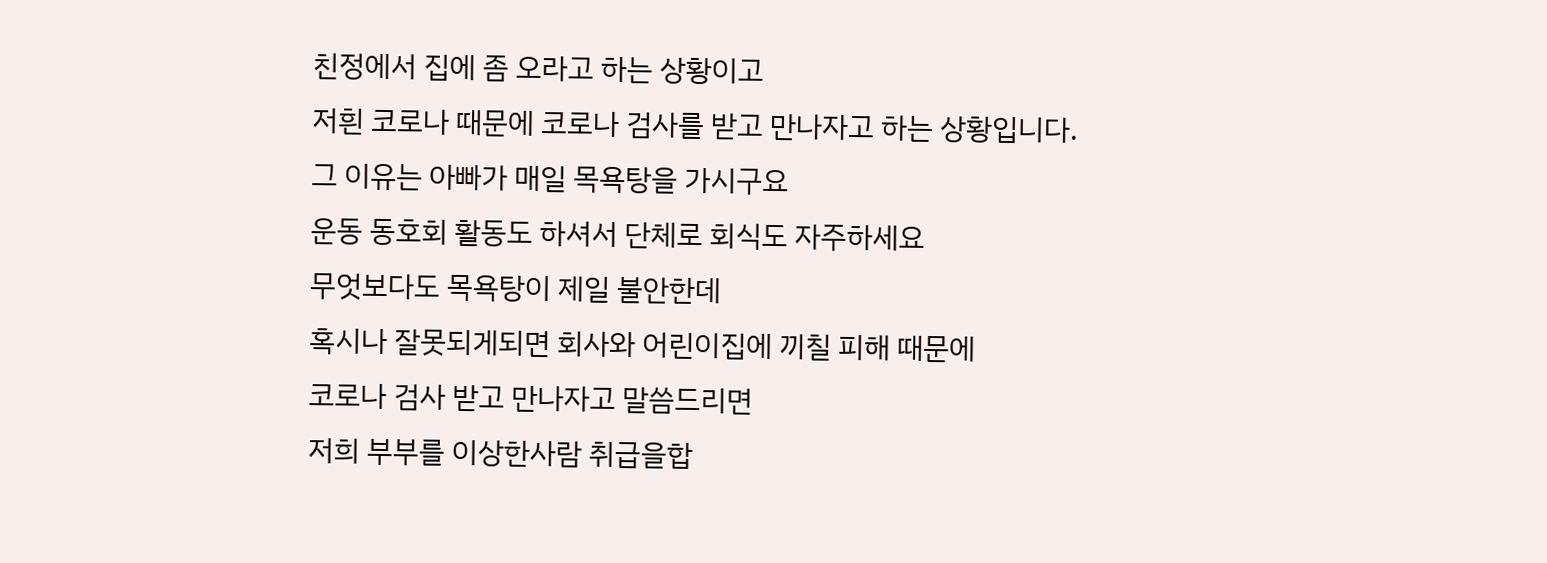친정에서 집에 좀 오라고 하는 상황이고
저흰 코로나 때문에 코로나 검사를 받고 만나자고 하는 상황입니다.
그 이유는 아빠가 매일 목욕탕을 가시구요
운동 동호회 활동도 하셔서 단체로 회식도 자주하세요
무엇보다도 목욕탕이 제일 불안한데
혹시나 잘못되게되면 회사와 어린이집에 끼칠 피해 때문에
코로나 검사 받고 만나자고 말씀드리면
저희 부부를 이상한사람 취급을합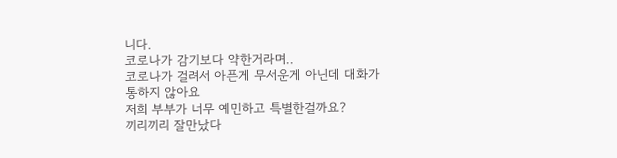니다.
코로나가 감기보다 약한거라며..
코로나가 걸려서 아픈게 무서운게 아닌데 대화가 통하지 않아요
저희 부부가 너무 예민하고 특별한걸까요?
끼리끼리 잘만났다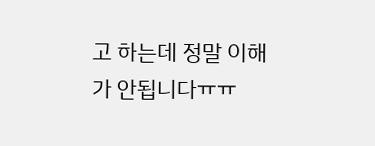고 하는데 정말 이해가 안됩니다ㅠㅠ